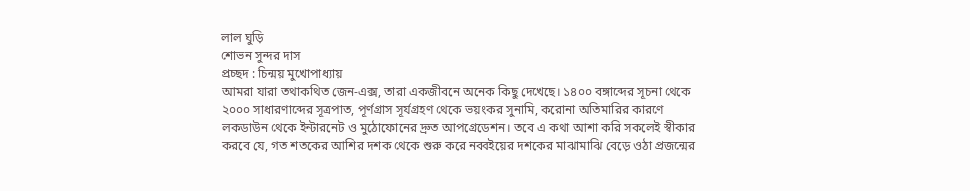লাল ঘুড়ি
শোভন সুন্দর দাস
প্রচ্ছদ : চিন্ময় মুখোপাধ্যায়
আমরা যারা তথাকথিত জেন-এক্স, তারা একজীবনে অনেক কিছু দেখেছে। ১৪০০ বঙ্গাব্দের সূচনা থেকে ২০০০ সাধারণাব্দের সূত্রপাত, পূর্ণগ্রাস সূর্যগ্রহণ থেকে ভয়ংকর সুনামি, করোনা অতিমারির কারণে লকডাউন থেকে ইন্টারনেট ও মুঠোফোনের দ্রুত আপগ্রেডেশন। তবে এ কথা আশা করি সকলেই স্বীকার করবে যে, গত শতকের আশির দশক থেকে শুরু করে নব্বইয়ের দশকের মাঝামাঝি বেড়ে ওঠা প্রজন্মের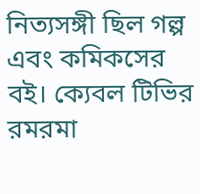নিত্যসঙ্গী ছিল গল্প এবং কমিকসের বই। ক্যেবল টিভির রমরমা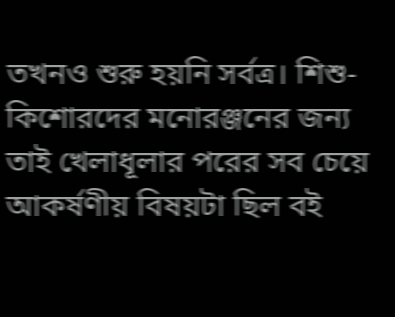তখনও শুরু হয়নি সর্বত্র। শিশু-কিশোরদের মনোরঞ্জনের জন্য তাই খেলাধূলার পরের সব চেয়ে আকর্ষণীয় বিষয়টা ছিল বই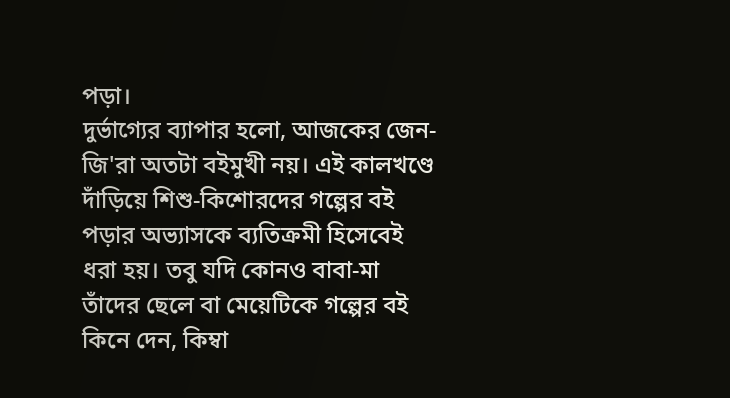পড়া।
দুর্ভাগ্যের ব্যাপার হলো, আজকের জেন-জি'রা অতটা বইমুখী নয়। এই কালখণ্ডে দাঁড়িয়ে শিশু-কিশোরদের গল্পের বই পড়ার অভ্যাসকে ব্যতিক্রমী হিসেবেই ধরা হয়। তবু যদি কোনও বাবা-মা তাঁদের ছেলে বা মেয়েটিকে গল্পের বই কিনে দেন, কিম্বা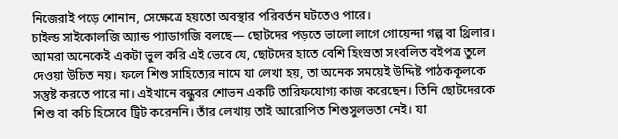নিজেরাই পড়ে শোনান, সেক্ষেত্রে হয়তো অবস্থার পরিবর্তন ঘটতেও পারে।
চাইল্ড সাইকোলজি অ্যান্ড প্যাডাগজি বলছে— ছোটদের পড়তে ভালো লাগে গোয়েন্দা গল্প বা থ্রিলার। আমরা অনেকেই একটা ভুল করি এই ভেবে যে, ছোটদের হাতে বেশি হিংস্রতা সংবলিত বইপত্র তুলে দেওয়া উচিত নয়। ফলে শিশু সাহিত্যের নামে যা লেখা হয়, তা অনেক সময়েই উদ্দিষ্ট পাঠককূলকে সন্তুষ্ট করতে পারে না। এইখানে বন্ধুবর শোভন একটি তারিফযোগ্য কাজ করেছেন। তিনি ছোটদেরকে শিশু বা কচি হিসেবে ট্রিট করেননি। তাঁর লেখায় তাই আরোপিত শিশুসুলভতা নেই। যা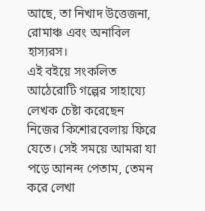আছে, তা নিখাদ উত্তেজনা, রোমাঞ্চ এবং অনাবিল হাস্যরস।
এই বইয়ে সংকলিত আঠেরোটি গল্পের সাহায্যে লেখক চেষ্টা করেছেন নিজের কিশোরবেলায় ফিরে যেতে। সেই সময়ে আমরা যা পড়ে আনন্দ পেতাম, তেমন করে লেখা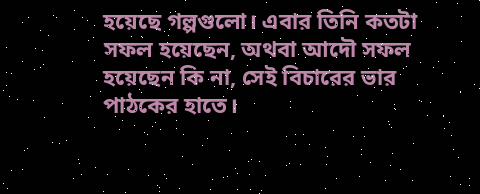হয়েছে গল্পগুলো। এবার তিনি কতটা সফল হয়েছেন, অথবা আদৌ সফল হয়েছেন কি না, সেই বিচারের ভার পাঠকের হাতে।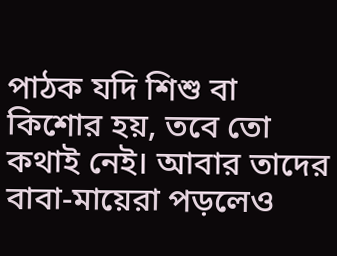পাঠক যদি শিশু বা কিশোর হয়, তবে তো কথাই নেই। আবার তাদের বাবা-মায়েরা পড়লেও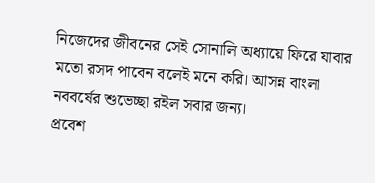নিজেদের জীবনের সেই সোনালি অধ্যায়ে ফিরে যাবার মতো রসদ পাবেন বলেই মনে করি। আসন্ন বাংলা নববর্ষের শুভেচ্ছা রইল সবার জন্য।
প্রবেশ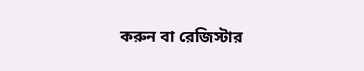করুন বা রেজিস্টার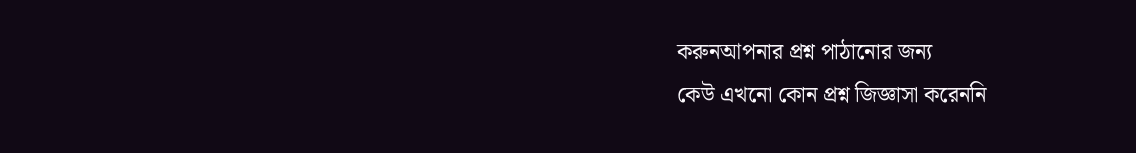করুনআপনার প্রশ্ন পাঠানোর জন্য
কেউ এখনো কোন প্রশ্ন জিজ্ঞাসা করেননি